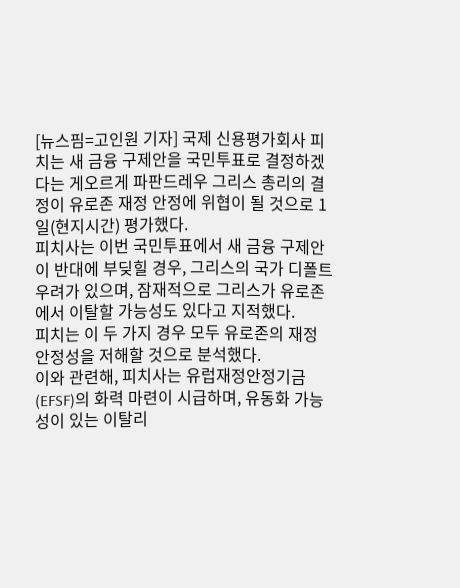[뉴스핌=고인원 기자] 국제 신용평가회사 피치는 새 금융 구제안을 국민투표로 결정하겠다는 게오르게 파판드레우 그리스 총리의 결정이 유로존 재정 안정에 위협이 될 것으로 1일(현지시간) 평가했다.
피치사는 이번 국민투표에서 새 금융 구제안이 반대에 부딪힐 경우, 그리스의 국가 디폴트 우려가 있으며, 잠재적으로 그리스가 유로존에서 이탈할 가능성도 있다고 지적했다.
피치는 이 두 가지 경우 모두 유로존의 재정 안정성을 저해할 것으로 분석했다.
이와 관련해, 피치사는 유럽재정안정기금(EFSF)의 화력 마련이 시급하며, 유동화 가능성이 있는 이탈리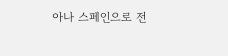아나 스페인으로 전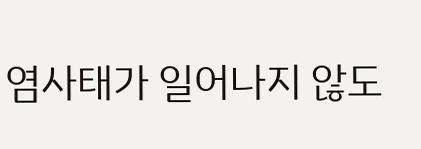염사태가 일어나지 않도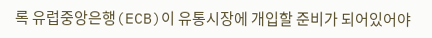록 유럽중앙은행(ECB)이 유통시장에 개입할 준비가 되어있어야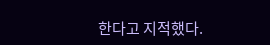한다고 지적했다.